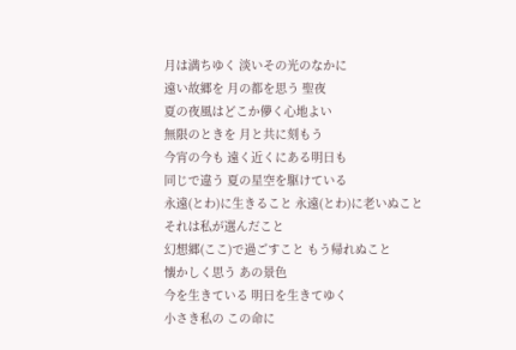月は満ちゆく 淡いその光のなかに
遠い故郷を 月の都を思う 聖夜
夏の夜風はどこか儚く心地よい
無限のときを 月と共に刻もう
今宵の今も 遠く近くにある明日も
同じで違う 夏の星空を駆けている
永遠(とわ)に生きること 永遠(とわ)に老いぬこと
それは私が選んだこと
幻想郷(ここ)で過ごすこと もう帰れぬこと
懐かしく思う あの景色
今を生きている 明日を生きてゆく
小さき私の この命に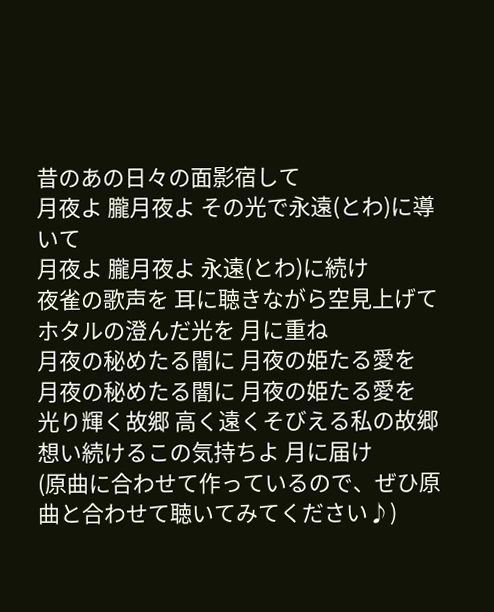昔のあの日々の面影宿して
月夜よ 朧月夜よ その光で永遠(とわ)に導いて
月夜よ 朧月夜よ 永遠(とわ)に続け
夜雀の歌声を 耳に聴きながら空見上げて
ホタルの澄んだ光を 月に重ね
月夜の秘めたる闇に 月夜の姫たる愛を
月夜の秘めたる闇に 月夜の姫たる愛を
光り輝く故郷 高く遠くそびえる私の故郷
想い続けるこの気持ちよ 月に届け
(原曲に合わせて作っているので、ぜひ原曲と合わせて聴いてみてください♪)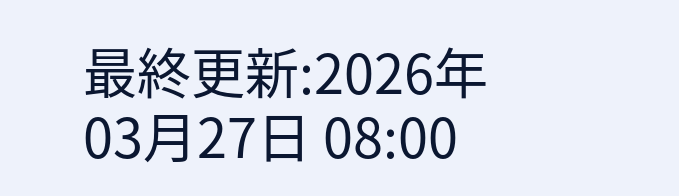最終更新:2026年03月27日 08:00